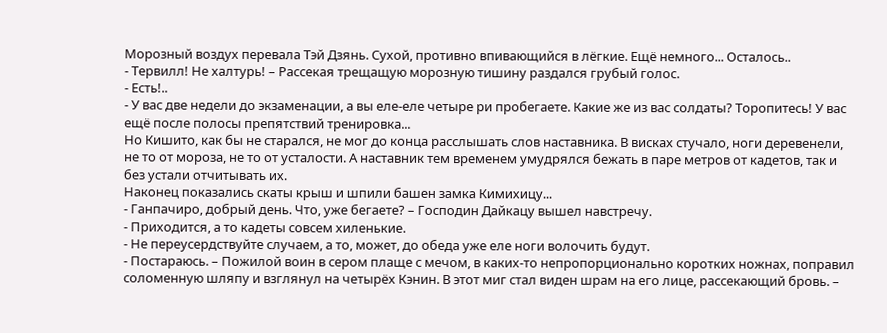Морозный воздух перевала Тэй Дзянь. Сухой, противно впивающийся в лёгкие. Ещё немного... Осталось..
- Тервилл! Не халтурь! – Рассекая трещащую морозную тишину раздался грубый голос.
- Есть!..
- У вас две недели до экзаменации, а вы еле-еле четыре ри пробегаете. Какие же из вас солдаты? Торопитесь! У вас ещё после полосы препятствий тренировка...
Но Кишито, как бы не старался, не мог до конца расслышать слов наставника. В висках стучало, ноги деревенели, не то от мороза, не то от усталости. А наставник тем временем умудрялся бежать в паре метров от кадетов, так и без устали отчитывать их.
Наконец показались скаты крыш и шпили башен замка Кимихицу...
- Ганпачиро, добрый день. Что, уже бегаете? – Господин Дайкацу вышел навстречу.
- Приходится, а то кадеты совсем хиленькие.
- Не переусердствуйте случаем, а то, может, до обеда уже еле ноги волочить будут.
- Постараюсь. – Пожилой воин в сером плаще с мечом, в каких-то непропорционально коротких ножнах, поправил соломенную шляпу и взглянул на четырёх Кэнин. В этот миг стал виден шрам на его лице, рассекающий бровь. –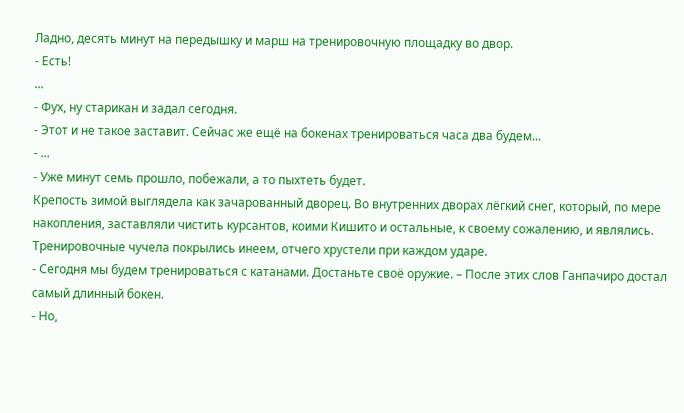Ладно, десять минут на передышку и марш на тренировочную площадку во двор.
- Есть!
...
- Фух, ну старикан и задал сегодня.
- Этот и не такое заставит. Сейчас же ещё на бокенах тренироваться часа два будем...
- ...
- Уже минут семь прошло, побежали, а то пыхтеть будет.
Крепость зимой выглядела как зачарованный дворец. Во внутренних дворах лёгкий снег, который, по мере накопления, заставляли чистить курсантов, коими Кишито и остальные, к своему сожалению, и являлись. Тренировочные чучела покрылись инеем, отчего хрустели при каждом ударе.
- Сегодня мы будем тренироваться с катанами. Достаньте своё оружие. – После этих слов Ганпачиро достал самый длинный бокен.
- Но,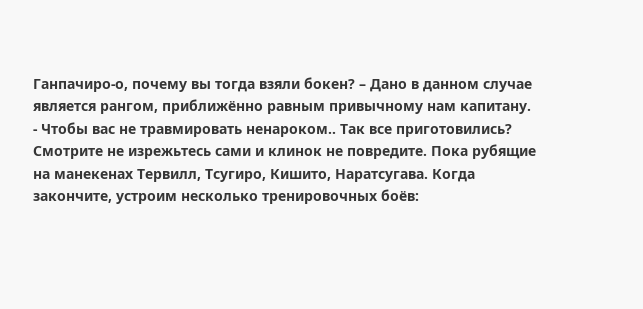Ганпачиро-о, почему вы тогда взяли бокен? – Дано в данном случае является рангом, приближённо равным привычному нам капитану.
- Чтобы вас не травмировать ненароком.. Так все приготовились? Смотрите не изрежьтесь сами и клинок не повредите. Пока рубящие на манекенах Тервилл, Тсугиро, Кишито, Наратсугава. Когда закончите, устроим несколько тренировочных боёв: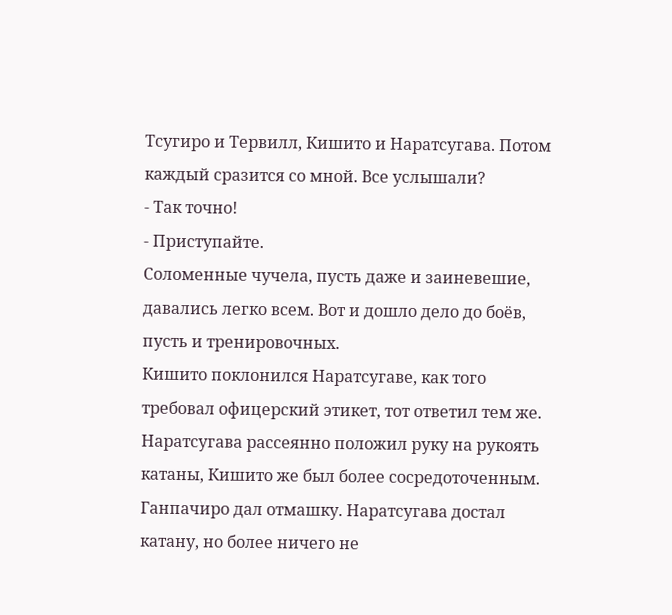Тсугиро и Тервилл, Кишито и Наратсугава. Потом каждый сразится со мной. Все услышали?
- Так точно!
- Приступайте.
Соломенные чучела, пусть даже и заиневешие, давались легко всем. Вот и дошло дело до боёв, пусть и тренировочных.
Кишито поклонился Наратсугаве, как того требовал офицерский этикет, тот ответил тем же. Наратсугава рассеянно положил руку на рукоять катаны, Кишито же был более сосредоточенным.
Ганпачиро дал отмашку. Наратсугава достал катану, но более ничего не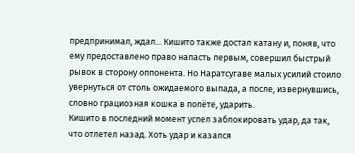предпринимал, ждал... Кишито также достал катану и, поняв, что ему предоставлено право напасть первым, совершил быстрый рывок в сторону оппонента. Но Наратсугаве малых усилий стоило увернуться от столь ожидаемого выпада, а после, извернувшись, словно грациозная кошка в полёте, ударить.
Кишито в последний момент успел заблокировать удар, да так, что отлетел назад. Хоть удар и казался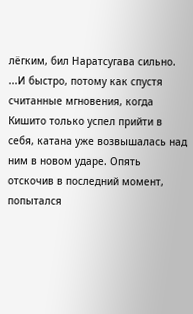лёгким, бил Наратсугава сильно.
...И быстро, потому как спустя считанные мгновения, когда Кишито только успел прийти в себя, катана уже возвышалась над ним в новом ударе. Опять отскочив в последний момент, попытался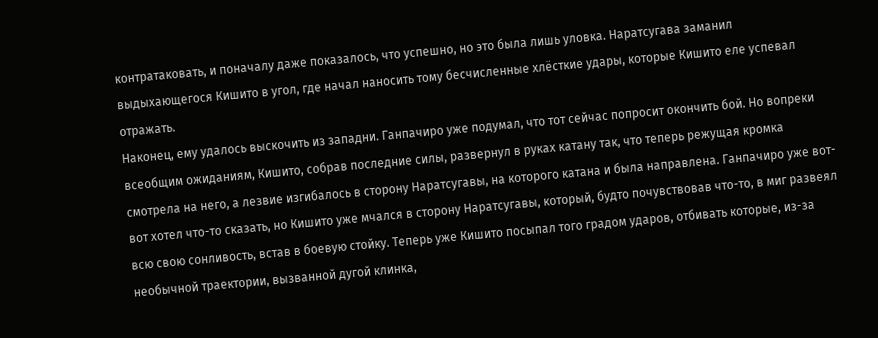контратаковать, и поначалу даже показалось, что успешно, но это была лишь уловка. Наратсугава заманил выдыхающегося Кишито в угол, где начал наносить тому бесчисленные хлёсткие удары, которые Кишито еле успевал отражать.
Наконец, ему удалось выскочить из западни. Ганпачиро уже подумал, что тот сейчас попросит окончить бой. Но вопреки всеобщим ожиданиям, Кишито, собрав последние силы, развернул в руках катану так, что теперь режущая кромка смотрела на него, а лезвие изгибалось в сторону Наратсугавы, на которого катана и была направлена. Ганпачиро уже вот-вот хотел что-то сказать, но Кишито уже мчался в сторону Наратсугавы, который, будто почувствовав что-то, в миг развеял всю свою сонливость, встав в боевую стойку. Теперь уже Кишито посыпал того градом ударов, отбивать которые, из-за необычной траектории, вызванной дугой клинка,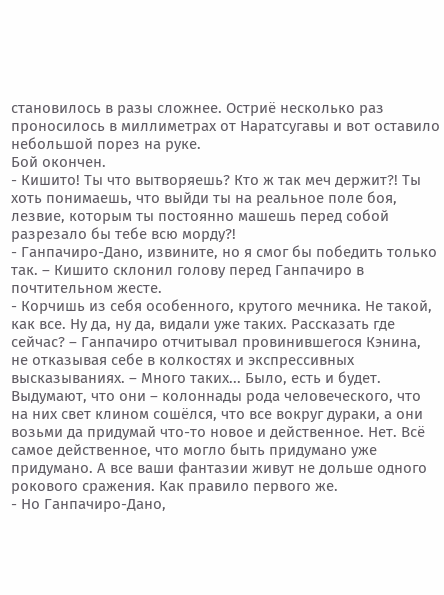становилось в разы сложнее. Остриё несколько раз проносилось в миллиметрах от Наратсугавы и вот оставило небольшой порез на руке.
Бой окончен.
- Кишито! Ты что вытворяешь? Кто ж так меч держит?! Ты хоть понимаешь, что выйди ты на реальное поле боя, лезвие, которым ты постоянно машешь перед собой разрезало бы тебе всю морду?!
- Ганпачиро-Дано, извините, но я смог бы победить только так. – Кишито склонил голову перед Ганпачиро в почтительном жесте.
- Корчишь из себя особенного, крутого мечника. Не такой, как все. Ну да, ну да, видали уже таких. Рассказать где сейчас? – Ганпачиро отчитывал провинившегося Кэнина, не отказывая себе в колкостях и экспрессивных высказываниях. – Много таких... Было, есть и будет. Выдумают, что они – колоннады рода человеческого, что на них свет клином сошёлся, что все вокруг дураки, а они возьми да придумай что-то новое и действенное. Нет. Всё самое действенное, что могло быть придумано уже придумано. А все ваши фантазии живут не дольше одного рокового сражения. Как правило первого же.
- Но Ганпачиро-Дано,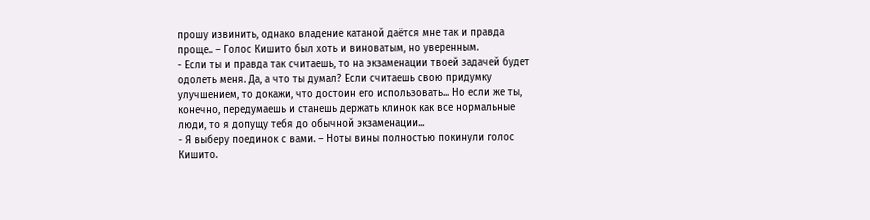прошу извинить, однако владение катаной даётся мне так и правда проще.. – Голос Кишито был хоть и виноватым, но уверенным.
- Если ты и правда так считаешь, то на экзаменации твоей задачей будет одолеть меня. Да, а что ты думал? Если считаешь свою придумку улучшением, то докажи, что достоин его использовать... Но если же ты, конечно, передумаешь и станешь держать клинок как все нормальные люди, то я допущу тебя до обычной экзаменации...
- Я выберу поединок с вами. – Ноты вины полностью покинули голос Кишито.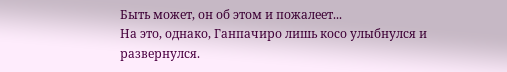Быть может, он об этом и пожалеет...
На это, однако, Ганпачиро лишь косо улыбнулся и развернулся.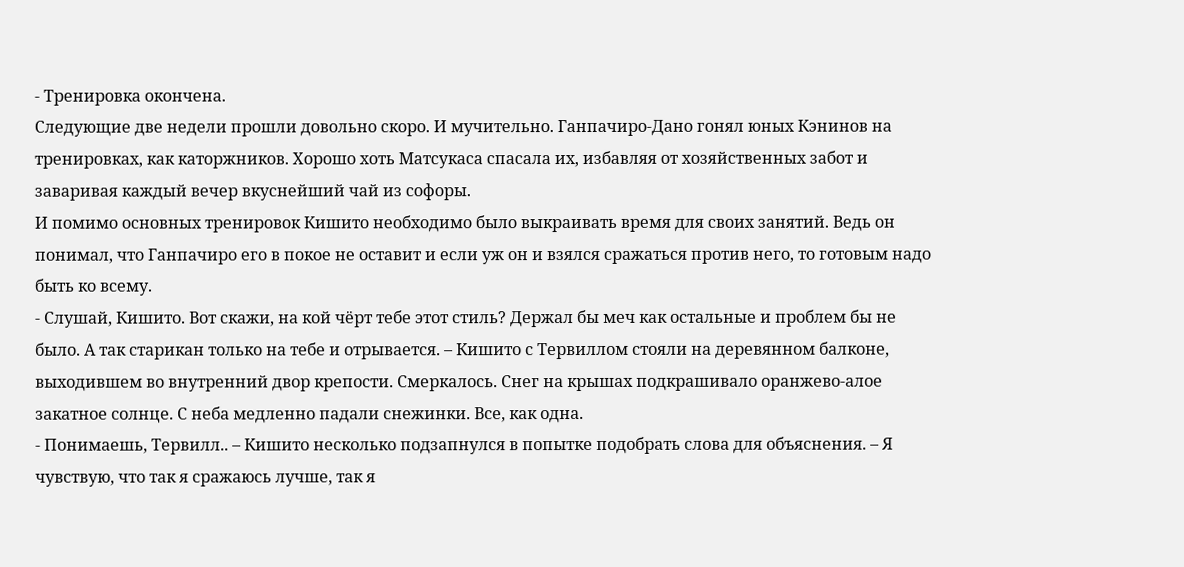- Тренировка окончена.
Следующие две недели прошли довольно скоро. И мучительно. Ганпачиро-Дано гонял юных Кэнинов на тренировках, как каторжников. Хорошо хоть Матсукаса спасала их, избавляя от хозяйственных забот и заваривая каждый вечер вкуснейший чай из софоры.
И помимо основных тренировок Кишито необходимо было выкраивать время для своих занятий. Ведь он понимал, что Ганпачиро его в покое не оставит и если уж он и взялся сражаться против него, то готовым надо быть ко всему.
- Слушай, Кишито. Вот скажи, на кой чёрт тебе этот стиль? Держал бы меч как остальные и проблем бы не было. А так старикан только на тебе и отрывается. – Кишито с Тервиллом стояли на деревянном балконе, выходившем во внутренний двор крепости. Смеркалось. Снег на крышах подкрашивало оранжево-алое закатное солнце. С неба медленно падали снежинки. Все, как одна.
- Понимаешь, Тервилл.. – Кишито несколько подзапнулся в попытке подобрать слова для объяснения. – Я чувствую, что так я сражаюсь лучше, так я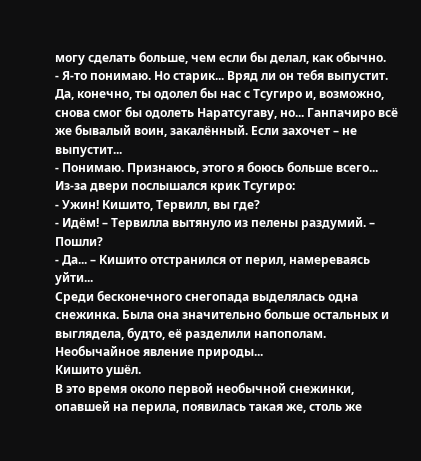могу сделать больше, чем если бы делал, как обычно.
- Я-то понимаю. Но старик... Вряд ли он тебя выпустит. Да, конечно, ты одолел бы нас с Тсугиро и, возможно, снова смог бы одолеть Наратсугаву, но... Ганпачиро всё же бывалый воин, закалённый. Если захочет – не выпустит...
- Понимаю. Признаюсь, этого я боюсь больше всего...
Из-за двери послышался крик Тсугиро:
- Ужин! Кишито, Тервилл, вы где?
- Идём! – Тервилла вытянуло из пелены раздумий. – Пошли?
- Да... – Кишито отстранился от перил, намереваясь уйти...
Среди бесконечного снегопада выделялась одна снежинка. Была она значительно больше остальных и выглядела, будто, её разделили напополам. Необычайное явление природы...
Кишито ушёл.
В это время около первой необычной снежинки, опавшей на перила, появилась такая же, столь же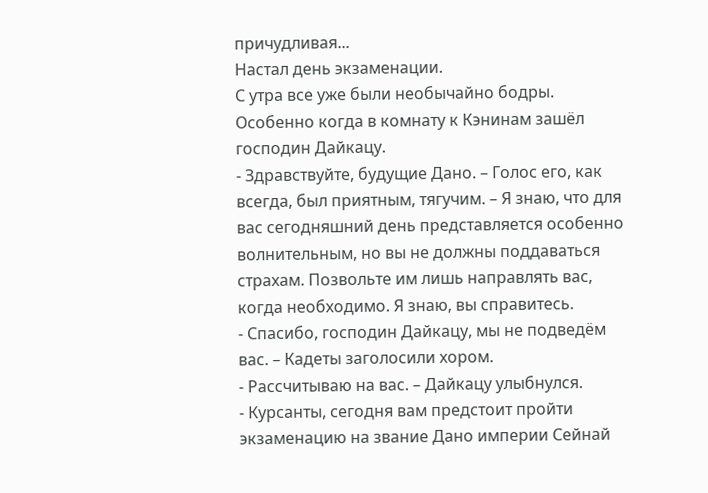причудливая...
Настал день экзаменации.
С утра все уже были необычайно бодры. Особенно когда в комнату к Кэнинам зашёл господин Дайкацу.
- Здравствуйте, будущие Дано. – Голос его, как всегда, был приятным, тягучим. – Я знаю, что для вас сегодняшний день представляется особенно волнительным, но вы не должны поддаваться страхам. Позвольте им лишь направлять вас, когда необходимо. Я знаю, вы справитесь.
- Спасибо, господин Дайкацу, мы не подведём вас. – Кадеты заголосили хором.
- Рассчитываю на вас. – Дайкацу улыбнулся.
- Курсанты, сегодня вам предстоит пройти экзаменацию на звание Дано империи Сейнай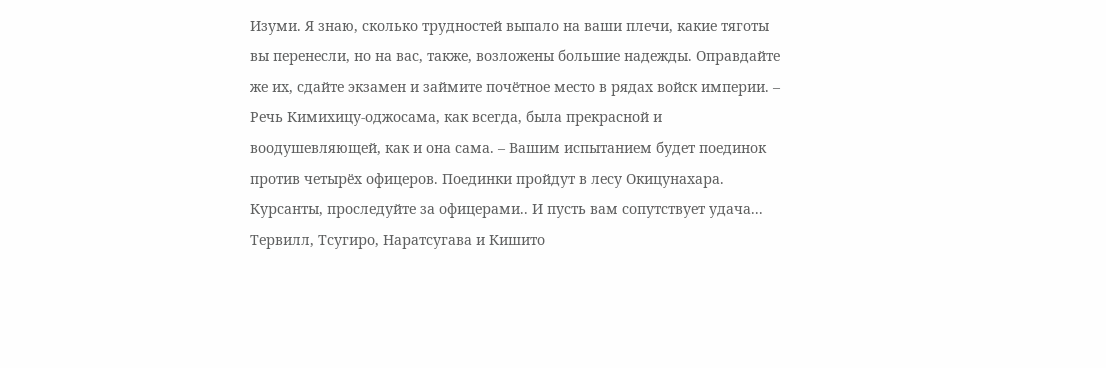Изуми. Я знаю, сколько трудностей выпало на ваши плечи, какие тяготы вы перенесли, но на вас, также, возложены большие надежды. Оправдайте же их, сдайте экзамен и займите почётное место в рядах войск империи. – Речь Кимихицу-оджосама, как всегда, была прекрасной и воодушевляющей, как и она сама. – Вашим испытанием будет поединок против четырёх офицеров. Поединки пройдут в лесу Окицунахара. Курсанты, проследуйте за офицерами.. И пусть вам сопутствует удача...
Тервилл, Тсугиро, Наратсугава и Кишито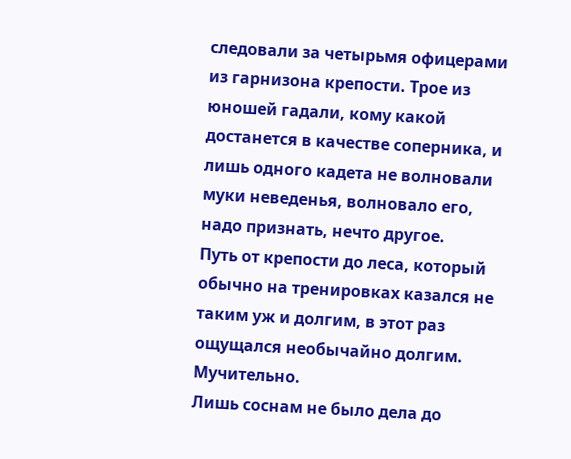следовали за четырьмя офицерами из гарнизона крепости. Трое из юношей гадали, кому какой достанется в качестве соперника, и лишь одного кадета не волновали муки неведенья, волновало его, надо признать, нечто другое.
Путь от крепости до леса, который обычно на тренировках казался не таким уж и долгим, в этот раз ощущался необычайно долгим. Мучительно.
Лишь соснам не было дела до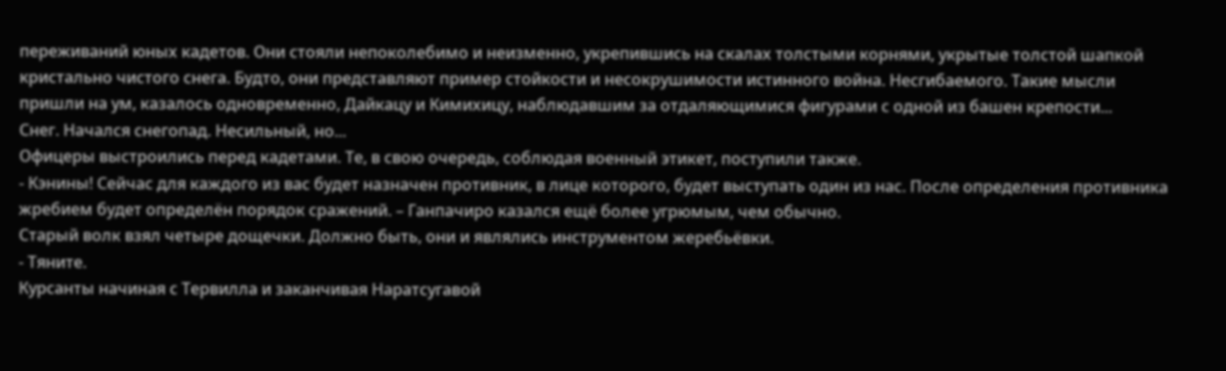переживаний юных кадетов. Они стояли непоколебимо и неизменно, укрепившись на скалах толстыми корнями, укрытые толстой шапкой кристально чистого снега. Будто, они представляют пример стойкости и несокрушимости истинного война. Несгибаемого. Такие мысли пришли на ум, казалось одновременно, Дайкацу и Кимихицу, наблюдавшим за отдаляющимися фигурами с одной из башен крепости...
Снег. Начался снегопад. Несильный, но...
Офицеры выстроились перед кадетами. Те, в свою очередь, соблюдая военный этикет, поступили также.
- Кэнины! Сейчас для каждого из вас будет назначен противник, в лице которого, будет выступать один из нас. После определения противника жребием будет определён порядок сражений. – Ганпачиро казался ещё более угрюмым, чем обычно.
Старый волк взял четыре дощечки. Должно быть, они и являлись инструментом жеребьёвки.
- Тяните.
Курсанты начиная с Тервилла и заканчивая Наратсугавой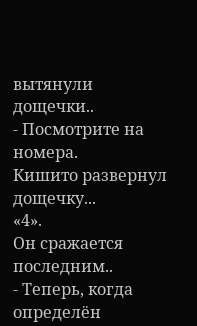вытянули дощечки..
- Посмотрите на номера.
Кишито развернул дощечку...
«4».
Он сражается последним..
- Теперь, когда определён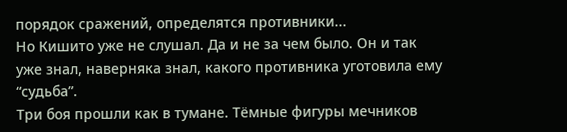порядок сражений, определятся противники...
Но Кишито уже не слушал. Да и не за чем было. Он и так уже знал, наверняка знал, какого противника уготовила ему “судьба”.
Три боя прошли как в тумане. Тёмные фигуры мечников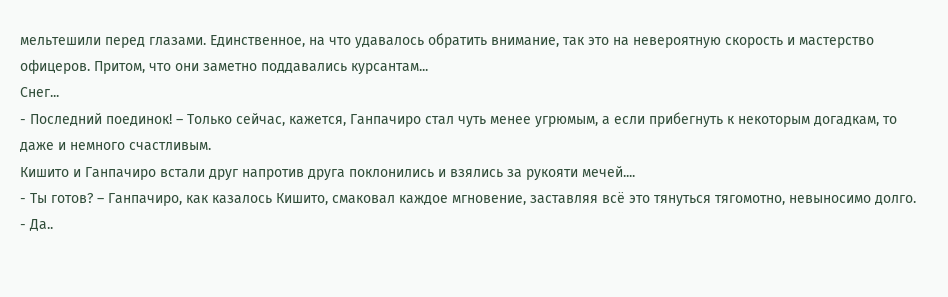мельтешили перед глазами. Единственное, на что удавалось обратить внимание, так это на невероятную скорость и мастерство офицеров. Притом, что они заметно поддавались курсантам...
Снег...
- Последний поединок! – Только сейчас, кажется, Ганпачиро стал чуть менее угрюмым, а если прибегнуть к некоторым догадкам, то даже и немного счастливым.
Кишито и Ганпачиро встали друг напротив друга поклонились и взялись за рукояти мечей....
- Ты готов? – Ганпачиро, как казалось Кишито, смаковал каждое мгновение, заставляя всё это тянуться тягомотно, невыносимо долго.
- Да..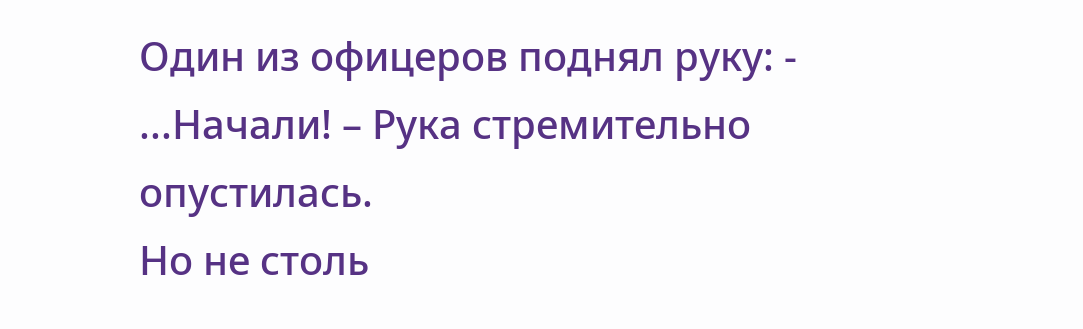Один из офицеров поднял руку: - ...Начали! – Рука стремительно опустилась.
Но не столь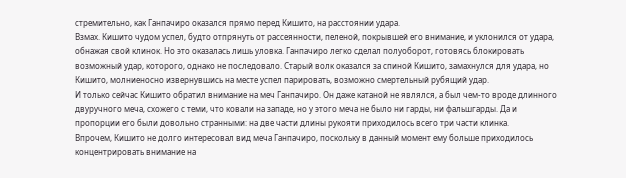стремительно, как Ганпачиро оказался прямо перед Кишито, на расстоянии удара.
Взмах. Кишито чудом успел, будто отпрянуть от рассеянности, пеленой, покрывшей его внимание, и уклонился от удара, обнажая свой клинок. Но это оказалась лишь уловка. Ганпачиро легко сделал полуоборот, готовясь блокировать возможный удар, которого, однако не последовало. Старый волк оказался за спиной Кишито, замахнулся для удара, но Кишито, молниеносно извернувшись на месте успел парировать, возможно смертельный рубящий удар.
И только сейчас Кишито обратил внимание на меч Ганпачиро. Он даже катаной не являлся, а был чем-то вроде длинного двуручного меча, схожего с теми, что ковали на западе, но у этого меча не было ни гарды, ни фальшгарды. Да и пропорции его были довольно странными: на две части длины рукояти приходилось всего три части клинка.
Впрочем, Кишито не долго интересовал вид меча Ганпачиро, поскольку в данный момент ему больше приходилось концентрировать внимание на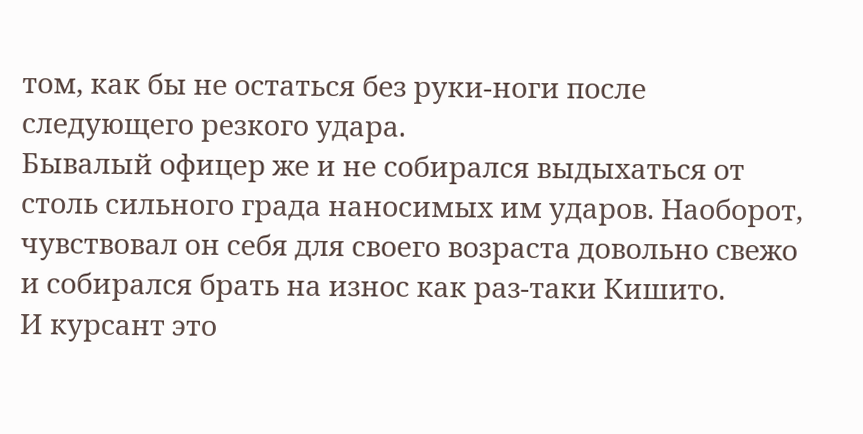том, как бы не остаться без руки-ноги после следующего резкого удара.
Бывалый офицер же и не собирался выдыхаться от столь сильного града наносимых им ударов. Наоборот, чувствовал он себя для своего возраста довольно свежо и собирался брать на износ как раз-таки Кишито.
И курсант это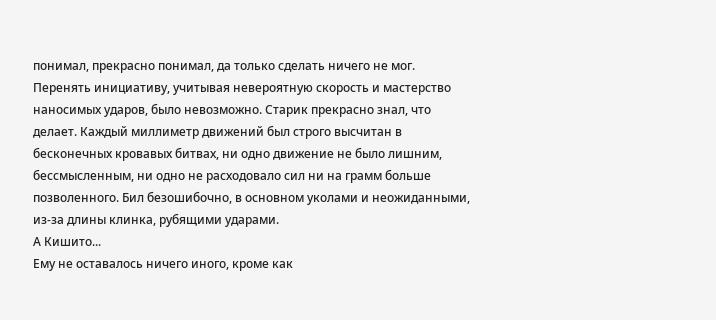понимал, прекрасно понимал, да только сделать ничего не мог. Перенять инициативу, учитывая невероятную скорость и мастерство наносимых ударов, было невозможно. Старик прекрасно знал, что делает. Каждый миллиметр движений был строго высчитан в бесконечных кровавых битвах, ни одно движение не было лишним, бессмысленным, ни одно не расходовало сил ни на грамм больше позволенного. Бил безошибочно, в основном уколами и неожиданными, из-за длины клинка, рубящими ударами.
А Кишито...
Ему не оставалось ничего иного, кроме как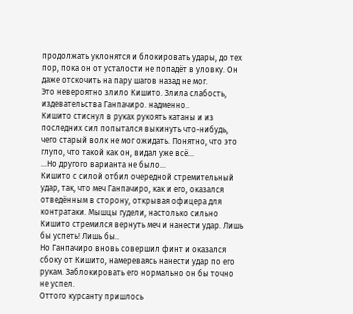продолжать уклонятся и блокировать удары, до тех пор, пока он от усталости не попадёт в уловку. Он даже отскочить на пару шагов назад не мог.
Это невероятно злило Кишито. Злила слабость, издевательства Ганпачиро. надменно..
Кишито стиснул в руках рукоять катаны и из последних сил попытался выкинуть что-нибудь, чего старый волк не мог ожидать. Понятно, что это глупо, что такой как он, видал уже всё...
...Но другого варианта не было...
Кишито с силой отбил очередной стремительный удар, так, что меч Ганпачиро, как и его, оказался отведённым в сторону, открывая офицера для контратаки. Мышцы гудели, настолько сильно Кишито стремился вернуть меч и нанести удар. Лишь бы успеть! Лишь бы..
Но Ганпачиро вновь совершил финт и оказался сбоку от Кишито, намереваясь нанести удар по его рукам. Заблокировать его нормально он бы точно не успел.
Оттого курсанту пришлось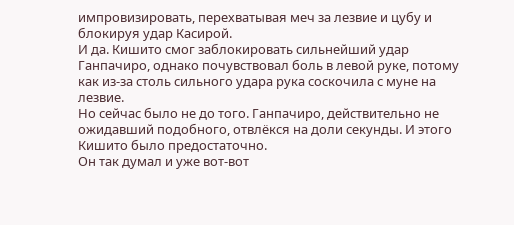импровизировать, перехватывая меч за лезвие и цубу и блокируя удар Касирой.
И да. Кишито смог заблокировать сильнейший удар Ганпачиро, однако почувствовал боль в левой руке, потому как из-за столь сильного удара рука соскочила с муне на лезвие.
Но сейчас было не до того. Ганпачиро, действительно не ожидавший подобного, отвлёкся на доли секунды. И этого Кишито было предостаточно.
Он так думал и уже вот-вот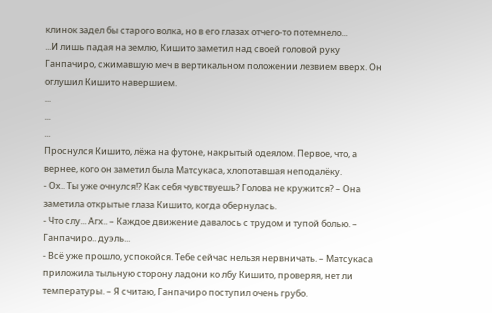клинок задел бы старого волка, но в его глазах отчего-то потемнело...
...И лишь падая на землю, Кишито заметил над своей головой руку Ганпачиро, сжимавшую меч в вертикальном положении лезвием вверх. Он оглушил Кишито навершием.
...
...
...
Проснулся Кишито, лёжа на футоне, накрытый одеялом. Первое, что, а вернее, кого он заметил была Матсукаса, хлопотавшая неподалёку.
- Ох.. Ты уже очнулся!? Как себя чувствуешь? Голова не кружится? – Она заметила открытые глаза Кишито, когда обернулась.
- Что слу... Агх.. – Каждое движение давалось с трудом и тупой болью. – Ганпачиро.. дуэль...
- Всё уже прошло, успокойся. Тебе сейчас нельзя нервничать. – Матсукаса приложила тыльную сторону ладони ко лбу Кишито, проверяя, нет ли температуры. – Я считаю, Ганпачиро поступил очень грубо.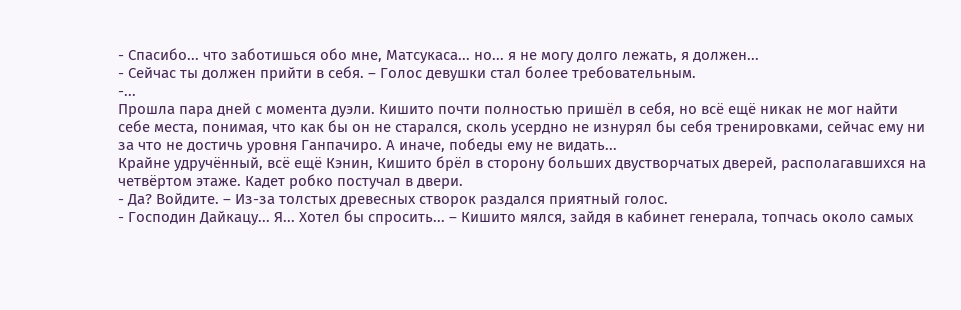- Спасибо... что заботишься обо мне, Матсукаса... но... я не могу долго лежать, я должен...
- Сейчас ты должен прийти в себя. – Голос девушки стал более требовательным.
-...
Прошла пара дней с момента дуэли. Кишито почти полностью пришёл в себя, но всё ещё никак не мог найти себе места, понимая, что как бы он не старался, сколь усердно не изнурял бы себя тренировками, сейчас ему ни за что не достичь уровня Ганпачиро. А иначе, победы ему не видать...
Крайне удручённый, всё ещё Кэнин, Кишито брёл в сторону больших двустворчатых дверей, располагавшихся на четвёртом этаже. Кадет робко постучал в двери.
- Да? Войдите. – Из-за толстых древесных створок раздался приятный голос.
- Господин Дайкацу... Я... Хотел бы спросить... – Кишито мялся, зайдя в кабинет генерала, топчась около самых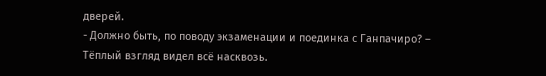дверей.
- Должно быть, по поводу экзаменации и поединка с Ганпачиро? – Тёплый взгляд видел всё насквозь.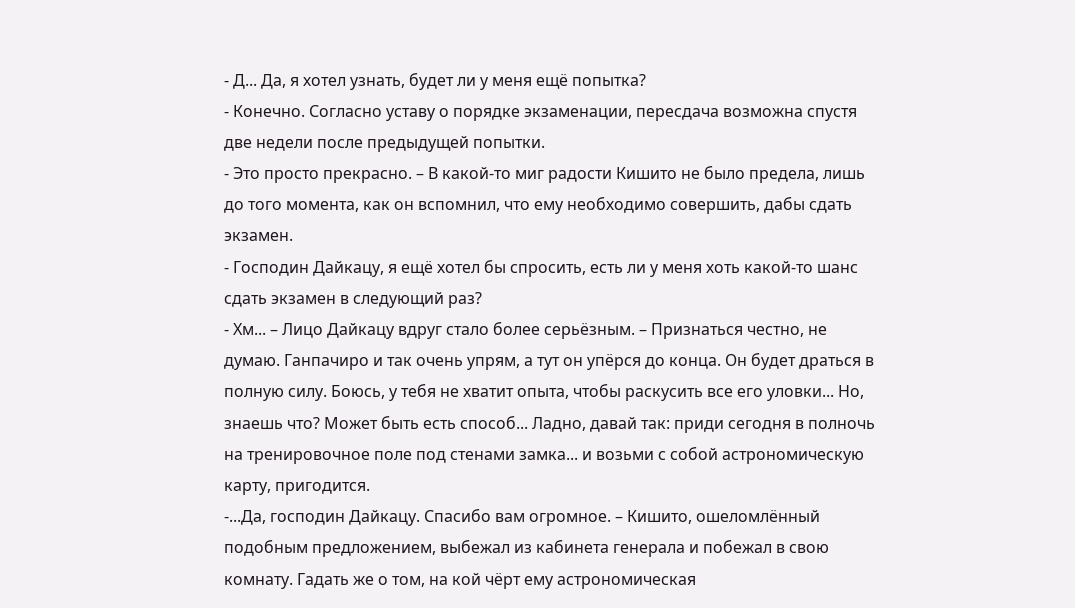- Д... Да, я хотел узнать, будет ли у меня ещё попытка?
- Конечно. Согласно уставу о порядке экзаменации, пересдача возможна спустя две недели после предыдущей попытки.
- Это просто прекрасно. – В какой-то миг радости Кишито не было предела, лишь до того момента, как он вспомнил, что ему необходимо совершить, дабы сдать экзамен.
- Господин Дайкацу, я ещё хотел бы спросить, есть ли у меня хоть какой-то шанс сдать экзамен в следующий раз?
- Хм... – Лицо Дайкацу вдруг стало более серьёзным. – Признаться честно, не думаю. Ганпачиро и так очень упрям, а тут он упёрся до конца. Он будет драться в полную силу. Боюсь, у тебя не хватит опыта, чтобы раскусить все его уловки... Но, знаешь что? Может быть есть способ... Ладно, давай так: приди сегодня в полночь на тренировочное поле под стенами замка... и возьми с собой астрономическую карту, пригодится.
-...Да, господин Дайкацу. Спасибо вам огромное. – Кишито, ошеломлённый подобным предложением, выбежал из кабинета генерала и побежал в свою комнату. Гадать же о том, на кой чёрт ему астрономическая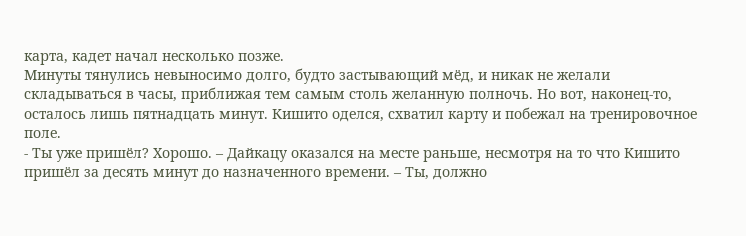карта, кадет начал несколько позже.
Минуты тянулись невыносимо долго, будто застывающий мёд, и никак не желали складываться в часы, приближая тем самым столь желанную полночь. Но вот, наконец-то, осталось лишь пятнадцать минут. Кишито оделся, схватил карту и побежал на тренировочное поле.
- Ты уже пришёл? Хорошо. – Дайкацу оказался на месте раньше, несмотря на то что Кишито пришёл за десять минут до назначенного времени. – Ты, должно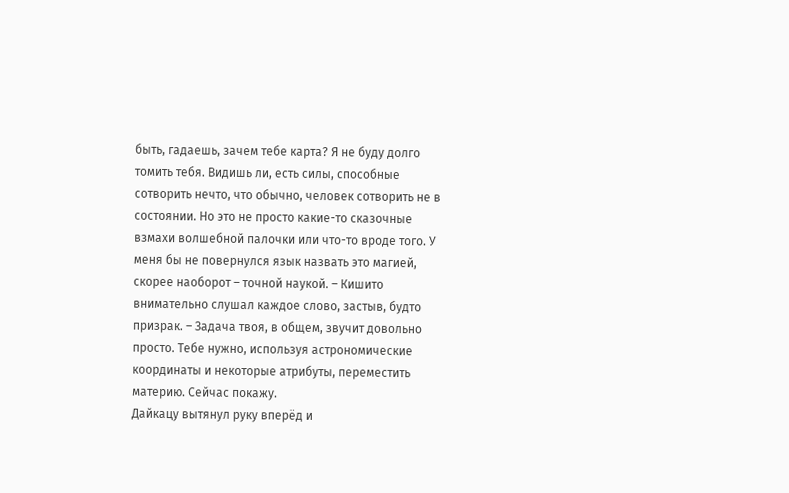быть, гадаешь, зачем тебе карта? Я не буду долго томить тебя. Видишь ли, есть силы, способные сотворить нечто, что обычно, человек сотворить не в состоянии. Но это не просто какие-то сказочные взмахи волшебной палочки или что-то вроде того. У меня бы не повернулся язык назвать это магией, скорее наоборот – точной наукой. – Кишито внимательно слушал каждое слово, застыв, будто призрак. – Задача твоя, в общем, звучит довольно просто. Тебе нужно, используя астрономические координаты и некоторые атрибуты, переместить материю. Сейчас покажу.
Дайкацу вытянул руку вперёд и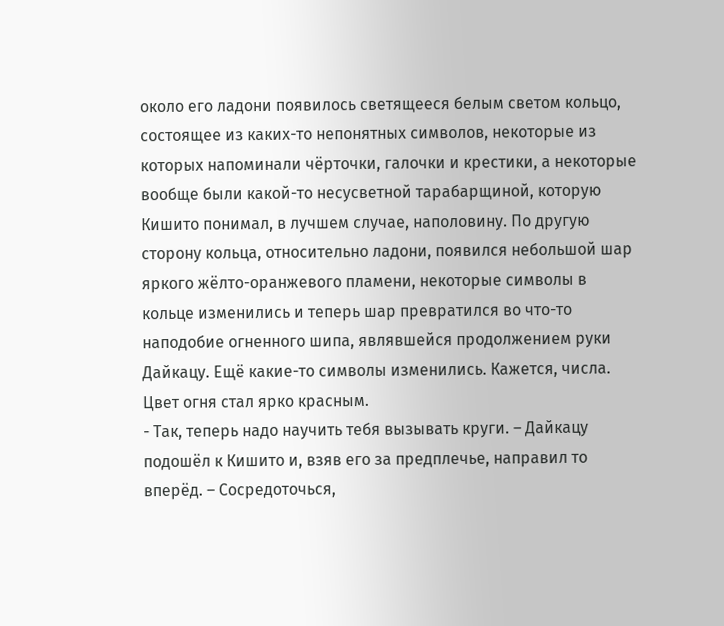около его ладони появилось светящееся белым светом кольцо, состоящее из каких-то непонятных символов, некоторые из которых напоминали чёрточки, галочки и крестики, а некоторые вообще были какой-то несусветной тарабарщиной, которую Кишито понимал, в лучшем случае, наполовину. По другую сторону кольца, относительно ладони, появился небольшой шар яркого жёлто-оранжевого пламени, некоторые символы в кольце изменились и теперь шар превратился во что-то наподобие огненного шипа, являвшейся продолжением руки Дайкацу. Ещё какие-то символы изменились. Кажется, числа. Цвет огня стал ярко красным.
- Так, теперь надо научить тебя вызывать круги. – Дайкацу подошёл к Кишито и, взяв его за предплечье, направил то вперёд. – Сосредоточься,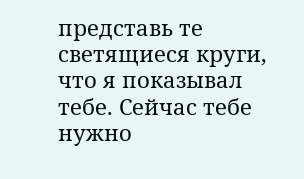представь те светящиеся круги, что я показывал тебе. Сейчас тебе нужно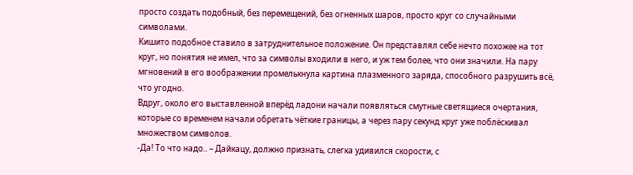просто создать подобный, без перемещений, без огненных шаров, просто круг со случайными символами.
Кишито подобное ставило в затруднительное положение. Он представлял себе нечто похожее на тот круг, но понятия не имел, что за символы входили в него, и уж тем более, что они значили. На пару мгновений в его воображении промелькнула картина плазменного заряда, способного разрушить всё, что угодно.
Вдруг, около его выставленной вперёд ладони начали появляться смутные светящиеся очертания, которые со временем начали обретать чёткие границы, а через пару секунд круг уже поблёскивал множеством символов.
-Да! То что надо.. – Дайкацу, должно признать, слегка удивился скорости, с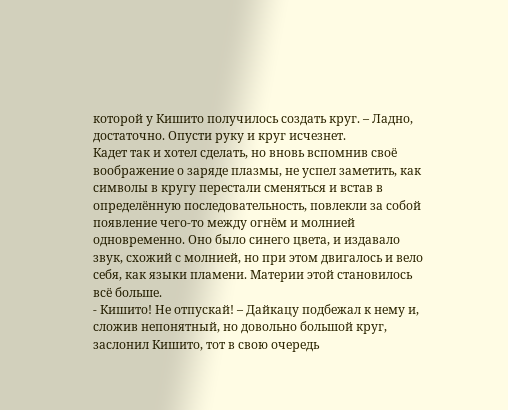которой у Кишито получилось создать круг. – Ладно, достаточно. Опусти руку и круг исчезнет.
Кадет так и хотел сделать, но вновь вспомнив своё воображение о заряде плазмы, не успел заметить, как символы в кругу перестали сменяться и встав в определённую последовательность, повлекли за собой появление чего-то между огнём и молнией одновременно. Оно было синего цвета, и издавало звук, схожий с молнией, но при этом двигалось и вело себя, как языки пламени. Материи этой становилось всё больше.
- Кишито! Не отпускай! – Дайкацу подбежал к нему и, сложив непонятный, но довольно большой круг, заслонил Кишито, тот в свою очередь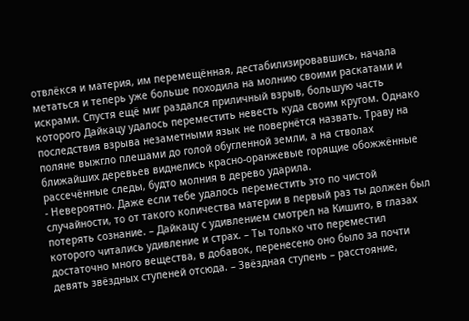отвлёкся и материя, им перемещённая, дестабилизировавшись, начала метаться и теперь уже больше походила на молнию своими раскатами и искрами. Спустя ещё миг раздался приличный взрыв, большую часть которого Дайкацу удалось переместить невесть куда своим кругом. Однако последствия взрыва незаметными язык не повернётся назвать. Траву на поляне выжгло плешами до голой обугленной земли, а на стволах ближайших деревьев виднелись красно-оранжевые горящие обожжённые рассечённые следы, будто молния в дерево ударила.
- Невероятно. Даже если тебе удалось переместить это по чистой случайности, то от такого количества материи в первый раз ты должен был потерять сознание. – Дайкацу с удивлением смотрел на Кишито, в глазах которого читались удивление и страх. – Ты только что переместил достаточно много вещества, в добавок, перенесено оно было за почти девять звёздных ступеней отсюда. – Звёздная ступень – расстояние,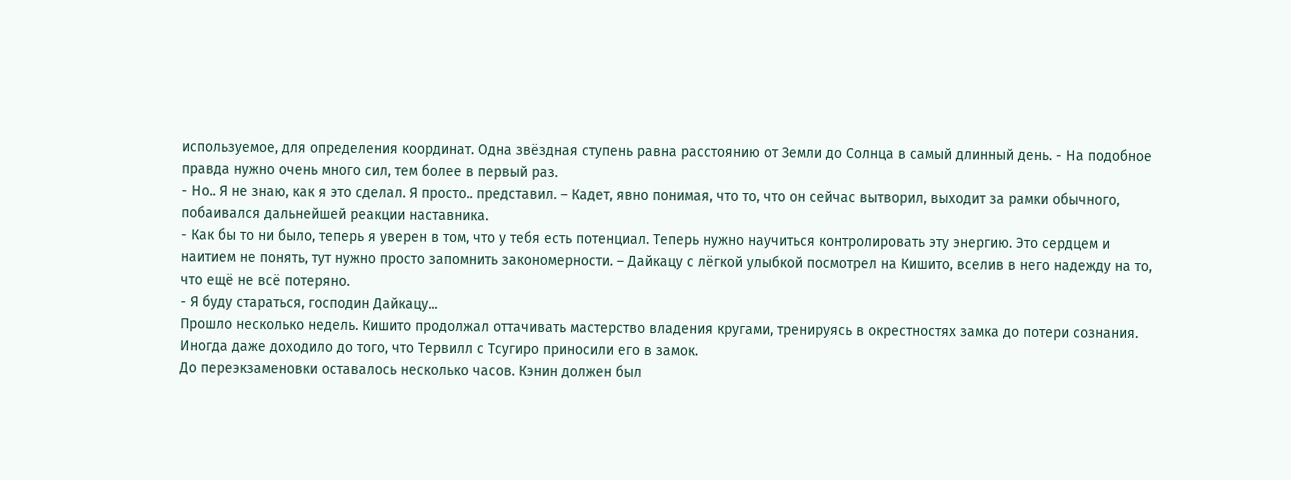используемое, для определения координат. Одна звёздная ступень равна расстоянию от Земли до Солнца в самый длинный день. - На подобное правда нужно очень много сил, тем более в первый раз.
- Но.. Я не знаю, как я это сделал. Я просто.. представил. – Кадет, явно понимая, что то, что он сейчас вытворил, выходит за рамки обычного, побаивался дальнейшей реакции наставника.
- Как бы то ни было, теперь я уверен в том, что у тебя есть потенциал. Теперь нужно научиться контролировать эту энергию. Это сердцем и наитием не понять, тут нужно просто запомнить закономерности. – Дайкацу с лёгкой улыбкой посмотрел на Кишито, вселив в него надежду на то, что ещё не всё потеряно.
- Я буду стараться, господин Дайкацу...
Прошло несколько недель. Кишито продолжал оттачивать мастерство владения кругами, тренируясь в окрестностях замка до потери сознания. Иногда даже доходило до того, что Тервилл с Тсугиро приносили его в замок.
До переэкзаменовки оставалось несколько часов. Кэнин должен был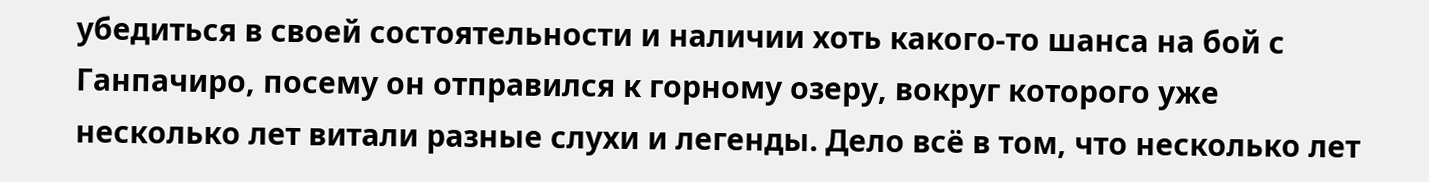убедиться в своей состоятельности и наличии хоть какого-то шанса на бой с Ганпачиро, посему он отправился к горному озеру, вокруг которого уже несколько лет витали разные слухи и легенды. Дело всё в том, что несколько лет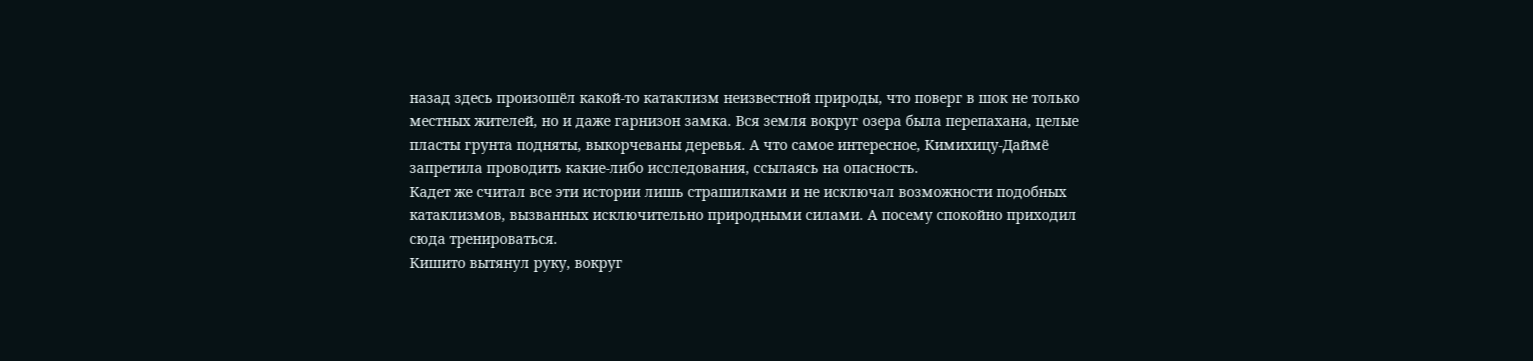назад здесь произошёл какой-то катаклизм неизвестной природы, что поверг в шок не только местных жителей, но и даже гарнизон замка. Вся земля вокруг озера была перепахана, целые пласты грунта подняты, выкорчеваны деревья. А что самое интересное, Кимихицу-Даймё запретила проводить какие-либо исследования, ссылаясь на опасность.
Кадет же считал все эти истории лишь страшилками и не исключал возможности подобных катаклизмов, вызванных исключительно природными силами. А посему спокойно приходил сюда тренироваться.
Кишито вытянул руку, вокруг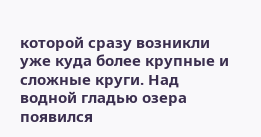которой сразу возникли уже куда более крупные и сложные круги. Над водной гладью озера появился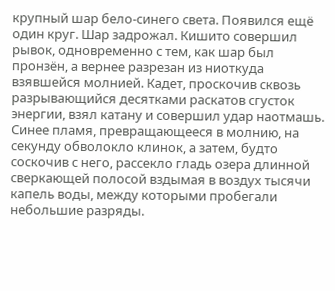крупный шар бело-синего света. Появился ещё один круг. Шар задрожал. Кишито совершил рывок, одновременно с тем, как шар был пронзён, а вернее разрезан из ниоткуда взявшейся молнией. Кадет, проскочив сквозь разрывающийся десятками раскатов сгусток энергии, взял катану и совершил удар наотмашь. Синее пламя, превращающееся в молнию, на секунду обволокло клинок, а затем, будто соскочив с него, рассекло гладь озера длинной сверкающей полосой вздымая в воздух тысячи капель воды, между которыми пробегали небольшие разряды.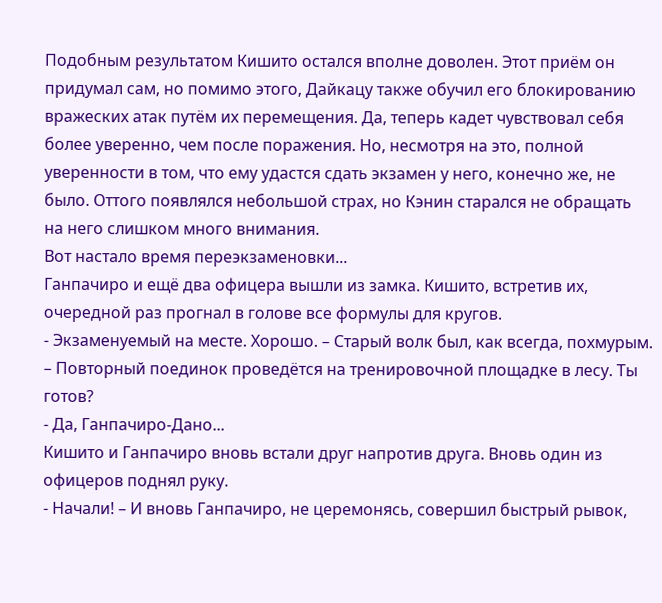Подобным результатом Кишито остался вполне доволен. Этот приём он придумал сам, но помимо этого, Дайкацу также обучил его блокированию вражеских атак путём их перемещения. Да, теперь кадет чувствовал себя более уверенно, чем после поражения. Но, несмотря на это, полной уверенности в том, что ему удастся сдать экзамен у него, конечно же, не было. Оттого появлялся небольшой страх, но Кэнин старался не обращать на него слишком много внимания.
Вот настало время переэкзаменовки...
Ганпачиро и ещё два офицера вышли из замка. Кишито, встретив их, очередной раз прогнал в голове все формулы для кругов.
- Экзаменуемый на месте. Хорошо. – Старый волк был, как всегда, похмурым. – Повторный поединок проведётся на тренировочной площадке в лесу. Ты готов?
- Да, Ганпачиро-Дано...
Кишито и Ганпачиро вновь встали друг напротив друга. Вновь один из офицеров поднял руку.
- Начали! – И вновь Ганпачиро, не церемонясь, совершил быстрый рывок,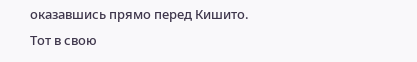оказавшись прямо перед Кишито. Тот в свою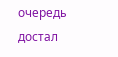очередь достал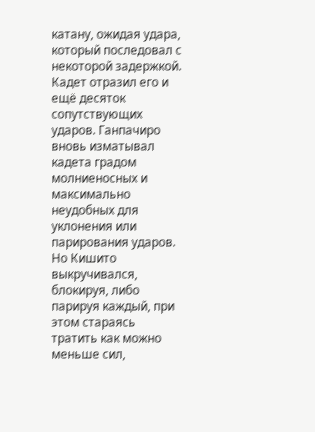катану, ожидая удара, который последовал с некоторой задержкой. Кадет отразил его и ещё десяток сопутствующих ударов. Ганпачиро вновь изматывал кадета градом молниеносных и максимально неудобных для уклонения или парирования ударов. Но Кишито выкручивался, блокируя, либо парируя каждый, при этом стараясь тратить как можно меньше сил,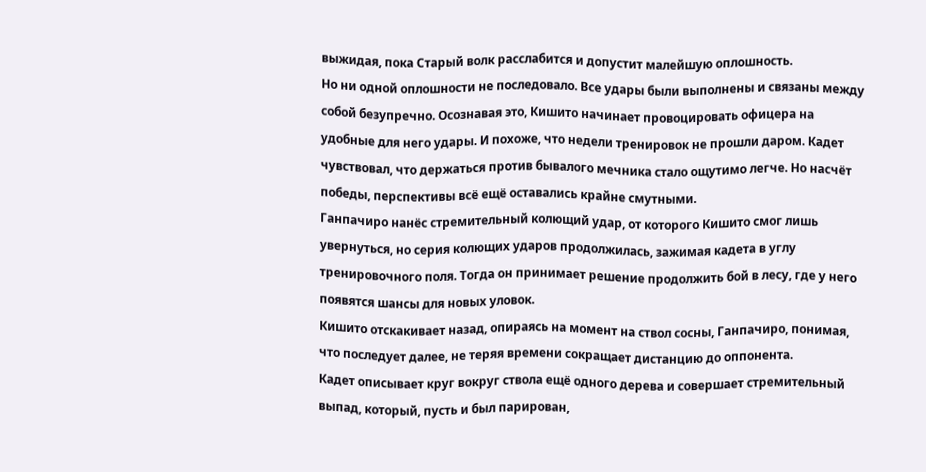выжидая, пока Старый волк расслабится и допустит малейшую оплошность.
Но ни одной оплошности не последовало. Все удары были выполнены и связаны между собой безупречно. Осознавая это, Кишито начинает провоцировать офицера на удобные для него удары. И похоже, что недели тренировок не прошли даром. Кадет чувствовал, что держаться против бывалого мечника стало ощутимо легче. Но насчёт победы, перспективы всё ещё оставались крайне смутными.
Ганпачиро нанёс стремительный колющий удар, от которого Кишито смог лишь увернуться, но серия колющих ударов продолжилась, зажимая кадета в углу тренировочного поля. Тогда он принимает решение продолжить бой в лесу, где у него появятся шансы для новых уловок.
Кишито отскакивает назад, опираясь на момент на ствол сосны, Ганпачиро, понимая, что последует далее, не теряя времени сокращает дистанцию до оппонента.
Кадет описывает круг вокруг ствола ещё одного дерева и совершает стремительный выпад, который, пусть и был парирован,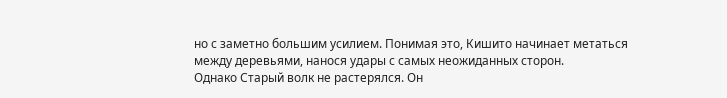но с заметно большим усилием. Понимая это, Кишито начинает метаться между деревьями, нанося удары с самых неожиданных сторон.
Однако Старый волк не растерялся. Он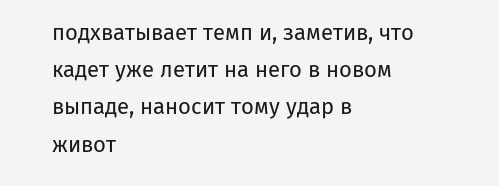подхватывает темп и, заметив, что кадет уже летит на него в новом выпаде, наносит тому удар в живот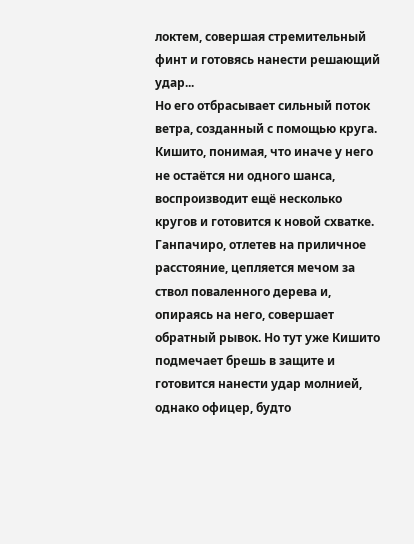локтем, совершая стремительный финт и готовясь нанести решающий удар...
Но его отбрасывает сильный поток ветра, созданный с помощью круга. Кишито, понимая, что иначе у него не остаётся ни одного шанса, воспроизводит ещё несколько кругов и готовится к новой схватке.
Ганпачиро, отлетев на приличное расстояние, цепляется мечом за ствол поваленного дерева и, опираясь на него, совершает обратный рывок. Но тут уже Кишито подмечает брешь в защите и готовится нанести удар молнией, однако офицер, будто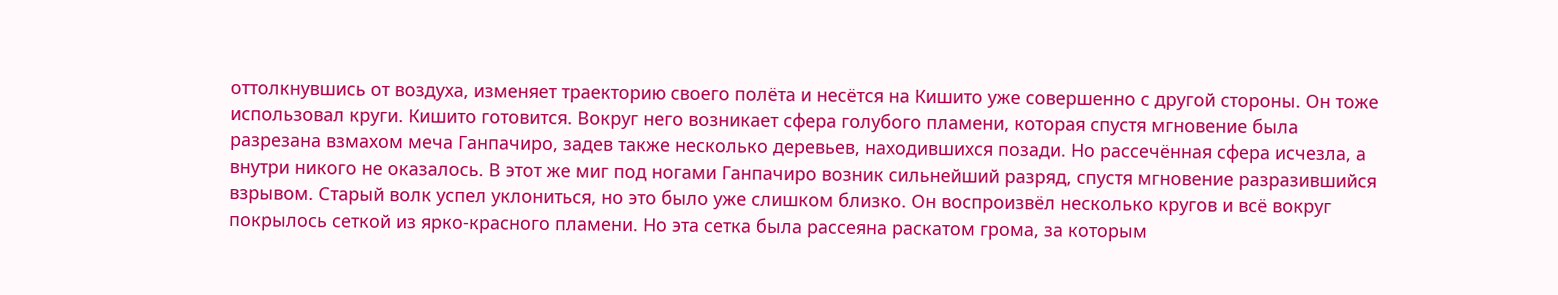оттолкнувшись от воздуха, изменяет траекторию своего полёта и несётся на Кишито уже совершенно с другой стороны. Он тоже использовал круги. Кишито готовится. Вокруг него возникает сфера голубого пламени, которая спустя мгновение была разрезана взмахом меча Ганпачиро, задев также несколько деревьев, находившихся позади. Но рассечённая сфера исчезла, а внутри никого не оказалось. В этот же миг под ногами Ганпачиро возник сильнейший разряд, спустя мгновение разразившийся взрывом. Старый волк успел уклониться, но это было уже слишком близко. Он воспроизвёл несколько кругов и всё вокруг покрылось сеткой из ярко-красного пламени. Но эта сетка была рассеяна раскатом грома, за которым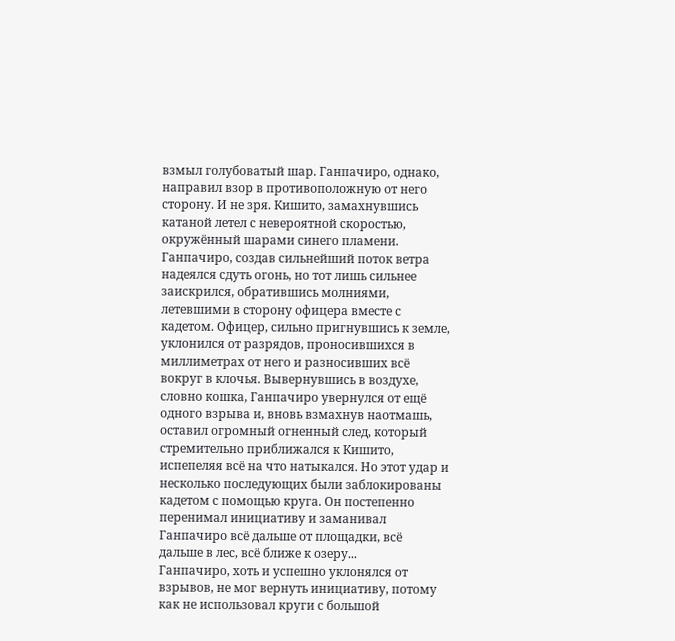взмыл голубоватый шар. Ганпачиро, однако, направил взор в противоположную от него сторону. И не зря. Кишито, замахнувшись катаной летел с невероятной скоростью, окружённый шарами синего пламени. Ганпачиро, создав сильнейший поток ветра надеялся сдуть огонь, но тот лишь сильнее заискрился, обратившись молниями, летевшими в сторону офицера вместе с кадетом. Офицер, сильно пригнувшись к земле, уклонился от разрядов, проносившихся в миллиметрах от него и разносивших всё вокруг в клочья. Вывернувшись в воздухе, словно кошка, Ганпачиро увернулся от ещё одного взрыва и, вновь взмахнув наотмашь, оставил огромный огненный след, который стремительно приближался к Кишито, испепеляя всё на что натыкался. Но этот удар и несколько последующих были заблокированы кадетом с помощью круга. Он постепенно перенимал инициативу и заманивал Ганпачиро всё дальше от площадки, всё дальше в лес, всё ближе к озеру...
Ганпачиро, хоть и успешно уклонялся от взрывов, не мог вернуть инициативу, потому как не использовал круги с большой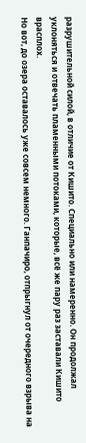разрушительной силой, в отличие от Кишито. Специально или намеренно. Он продолжал уклоняться и отвечать пламенными потоками, которые, всё же пару раз заставали Кишито врасплох.
Но вот, до озера оставалось уже совсем немного. Ганпачиро, отпрыгнул от очередного взрыва на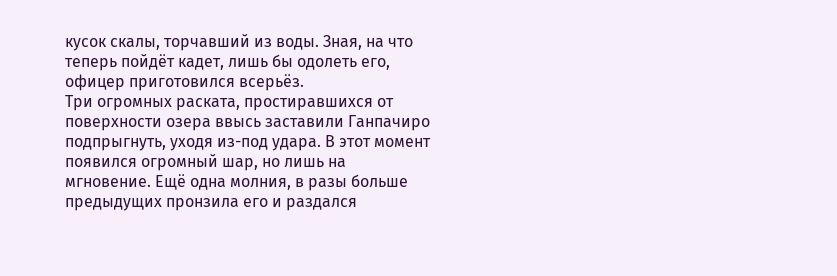кусок скалы, торчавший из воды. Зная, на что теперь пойдёт кадет, лишь бы одолеть его, офицер приготовился всерьёз.
Три огромных раската, простиравшихся от поверхности озера ввысь заставили Ганпачиро подпрыгнуть, уходя из-под удара. В этот момент появился огромный шар, но лишь на мгновение. Ещё одна молния, в разы больше предыдущих пронзила его и раздался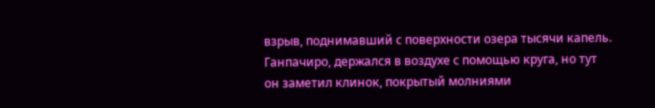взрыв, поднимавший с поверхности озера тысячи капель. Ганпачиро, держался в воздухе с помощью круга, но тут он заметил клинок, покрытый молниями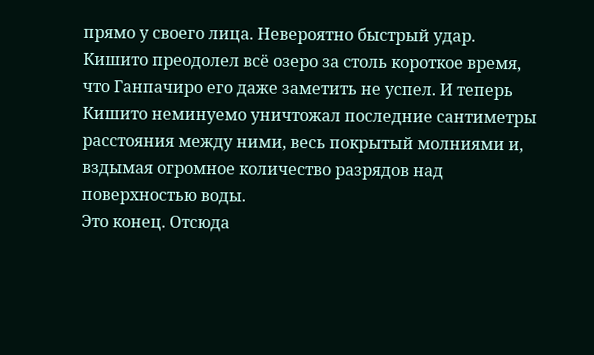прямо у своего лица. Невероятно быстрый удар. Кишито преодолел всё озеро за столь короткое время, что Ганпачиро его даже заметить не успел. И теперь Кишито неминуемо уничтожал последние сантиметры расстояния между ними, весь покрытый молниями и, вздымая огромное количество разрядов над поверхностью воды.
Это конец. Отсюда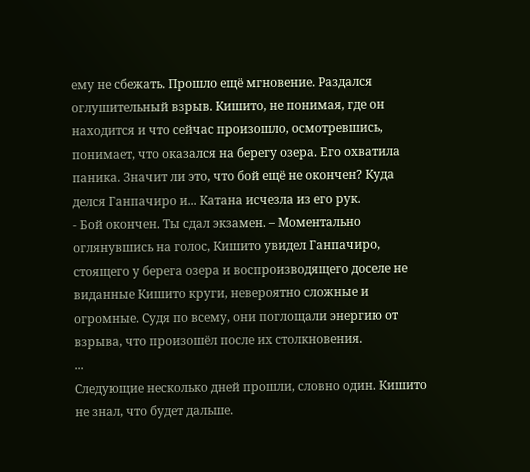ему не сбежать. Прошло ещё мгновение. Раздался оглушительный взрыв. Кишито, не понимая, где он находится и что сейчас произошло, осмотревшись, понимает, что оказался на берегу озера. Его охватила паника. Значит ли это, что бой ещё не окончен? Куда делся Ганпачиро и... Катана исчезла из его рук.
- Бой окончен. Ты сдал экзамен. – Моментально оглянувшись на голос, Кишито увидел Ганпачиро, стоящего у берега озера и воспроизводящего доселе не виданные Кишито круги, невероятно сложные и огромные. Судя по всему, они поглощали энергию от взрыва, что произошёл после их столкновения.
...
Следующие несколько дней прошли, словно один. Кишито не знал, что будет дальше.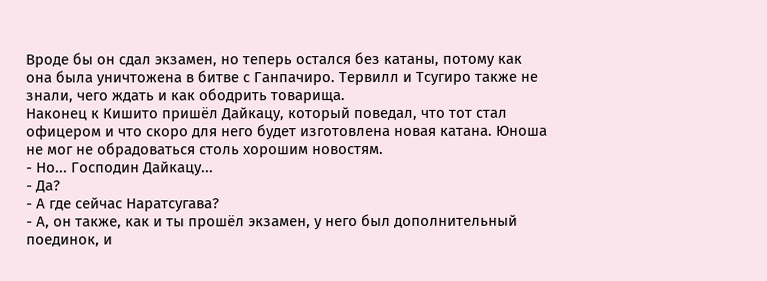Вроде бы он сдал экзамен, но теперь остался без катаны, потому как она была уничтожена в битве с Ганпачиро. Тервилл и Тсугиро также не знали, чего ждать и как ободрить товарища.
Наконец к Кишито пришёл Дайкацу, который поведал, что тот стал офицером и что скоро для него будет изготовлена новая катана. Юноша не мог не обрадоваться столь хорошим новостям.
- Но... Господин Дайкацу...
- Да?
- А где сейчас Наратсугава?
- А, он также, как и ты прошёл экзамен, у него был дополнительный поединок, и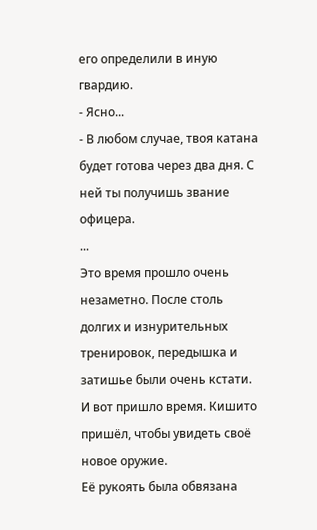его определили в иную гвардию.
- Ясно...
- В любом случае, твоя катана будет готова через два дня. С ней ты получишь звание офицера.
...
Это время прошло очень незаметно. После столь долгих и изнурительных тренировок, передышка и затишье были очень кстати. И вот пришло время. Кишито пришёл, чтобы увидеть своё новое оружие.
Её рукоять была обвязана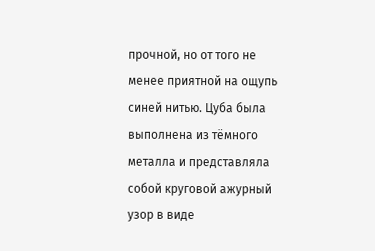прочной, но от того не менее приятной на ощупь синей нитью. Цуба была выполнена из тёмного металла и представляла собой круговой ажурный узор в виде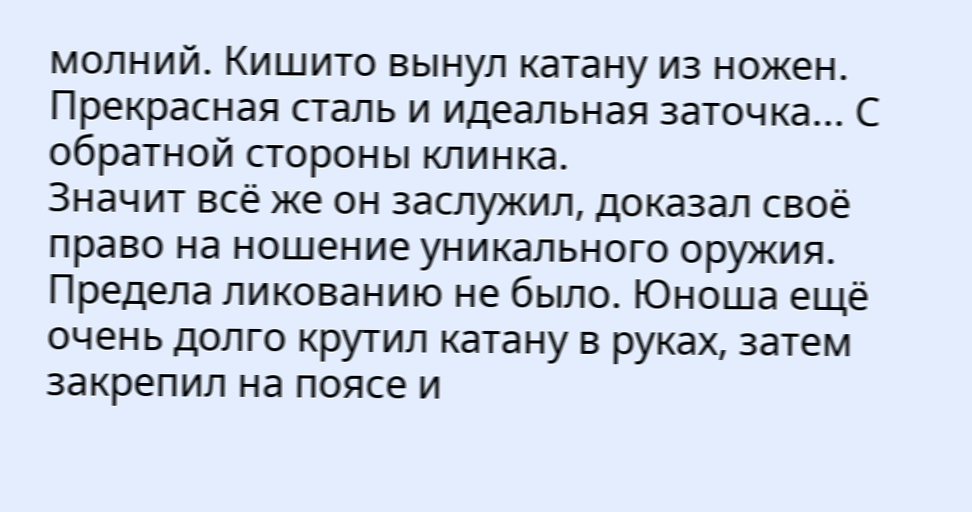молний. Кишито вынул катану из ножен. Прекрасная сталь и идеальная заточка... С обратной стороны клинка.
Значит всё же он заслужил, доказал своё право на ношение уникального оружия. Предела ликованию не было. Юноша ещё очень долго крутил катану в руках, затем закрепил на поясе и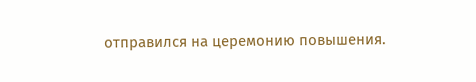отправился на церемонию повышения.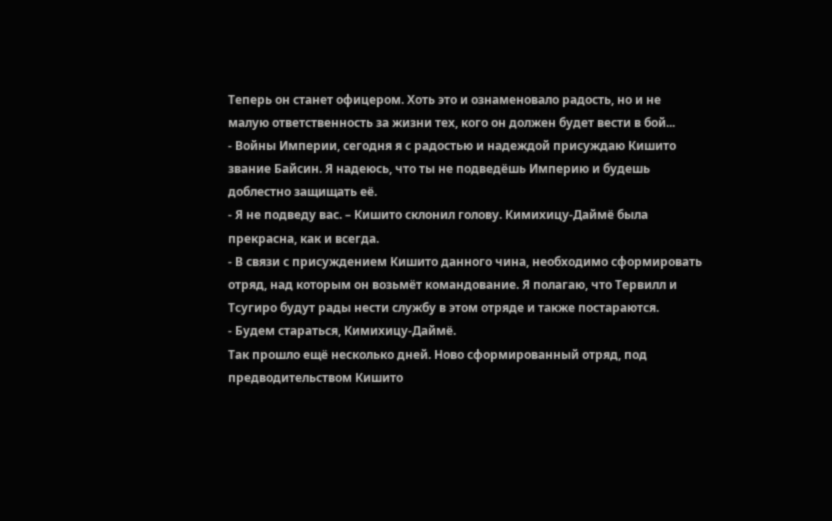Теперь он станет офицером. Хоть это и ознаменовало радость, но и не малую ответственность за жизни тех, кого он должен будет вести в бой...
- Войны Империи, сегодня я с радостью и надеждой присуждаю Кишито звание Байсин. Я надеюсь, что ты не подведёшь Империю и будешь доблестно защищать её.
- Я не подведу вас. – Кишито склонил голову. Кимихицу-Даймё была прекрасна, как и всегда.
- В связи с присуждением Кишито данного чина, необходимо сформировать отряд, над которым он возьмёт командование. Я полагаю, что Тервилл и Тсугиро будут рады нести службу в этом отряде и также постараются.
- Будем стараться, Кимихицу-Даймё.
Так прошло ещё несколько дней. Ново сформированный отряд, под предводительством Кишито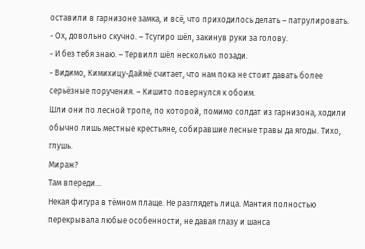оставили в гарнизоне замка, и всё, что приходилось делать – патрулировать.
- Ох, довольно скучно. – Тсугиро шёл, закинув руки за голову.
- И без тебя знаю. – Тервилл шёл несколько позади.
- Видимо, Кимихицу-Даймё считает, что нам пока не стоит давать более серьёзные поручения. – Кишито повернулся к обоим.
Шли они по лесной тропе, по которой, помимо солдат из гарнизона, ходили обычно лишь местные крестьяне, собиравшие лесные травы да ягоды. Тихо, глушь.
Мираж?
Там впереди...
Некая фигура в тёмном плаще. Не разглядеть лица. Мантия полностью перекрывала любые особенности, не давая глазу и шанса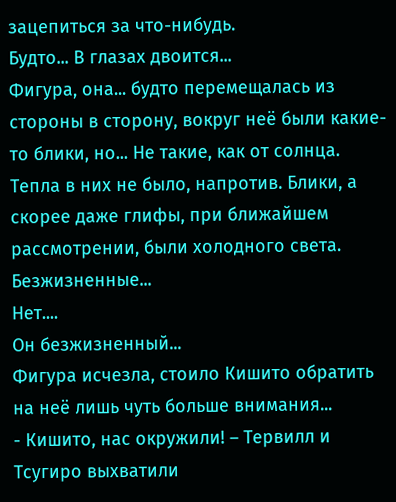зацепиться за что-нибудь.
Будто... В глазах двоится...
Фигура, она... будто перемещалась из стороны в сторону, вокруг неё были какие-то блики, но... Не такие, как от солнца. Тепла в них не было, напротив. Блики, а скорее даже глифы, при ближайшем рассмотрении, были холодного света.
Безжизненные...
Нет....
Он безжизненный...
Фигура исчезла, стоило Кишито обратить на неё лишь чуть больше внимания...
- Кишито, нас окружили! – Тервилл и Тсугиро выхватили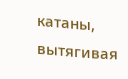катаны, вытягивая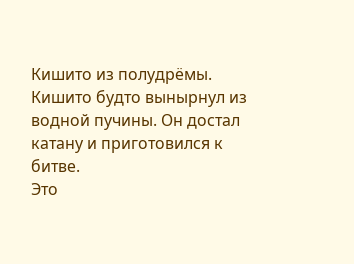Кишито из полудрёмы.
Кишито будто вынырнул из водной пучины. Он достал катану и приготовился к битве.
Это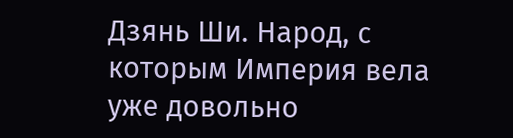Дзянь Ши. Народ, с которым Империя вела уже довольно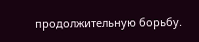продолжительную борьбу.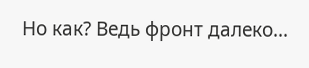Но как? Ведь фронт далеко...